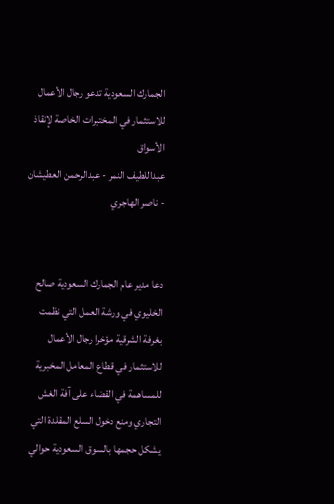الجمارك السعودية تدعو رجال الأعمال للاستثمار في المختبرات الخاصة لإنقاذ الأسواق
عبداللطيف النمر - عبدالرحمن العطيشان - ناصر الهاجري


دعا مدير عام الجمارك السعودية صالح الخليوي في ورشة العمل التي نظمت بغرفة الشرقية مؤخرا رجال الأعمال للاستثمار في قطاع المعامل المخبرية للمساهمة في القضاء على آفة الغش التجاري ومنع دخول السلع المقلدة التي يشكل حجمها بالسوق السعودية حوالي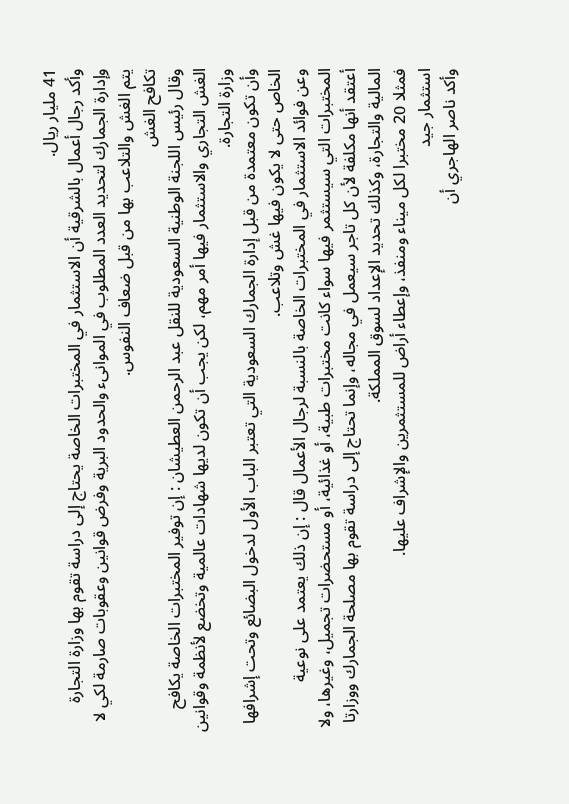41 مليار ريال.
وأكد رجال أعمال بالشرقية أن الاستثمار في المختبرات الخاصة يحتاج إلى دراسة تقوم بها وزارة التجارة وإدارة الجمارك لتحديد العدد المطلوب في الموانىء والحدود البرية وفرض قوانين وعقوبات صارمة لكي لا يتم الغش والتلاعب بها من قبل ضعاف النفوس.
تكافح الغش
وقال رئيس اللجنة الوطنية السعودية للنقل عبد الرحمن العطيشان : إن توفير المختبرات الخاصة يكافح الغش التجاري والاستثمار فيها أمر مهم، لكن يجب أن تكون لديها شهادات عالمية وتخضع لأنظمة وقوانين وزارة التجارة.
وأن تكون معتمدة من قبل إدارة الجمارك السعودية التي تعتبر الباب الأول لدخول البضائع وتحت إشرافها الخاص حتى لا يكون فيها غش وتلاعب.
وعن فوائد الاستثمار في المختبرات الخاصة بالنسبة لرجال الأعمال قال : إن ذلك يعتمد على نوعية المختبرات التي سيستثمر فيها سواء كانت مختبرات طبية، أو غذائية، أو مستحضرات تجميل، وغيرها، ولا أعتقد أنها مكلفة لأن كل تاجر سيعمل في مجاله، وإنما تحتاج إلى دراسة تقوم بها مصلحة الجمارك ووزارتا المالية والتجارة، وكذلك تحديد الإعداد لسوق المملكة.
فمثلا 20 مختبرا لكل ميناء ومنفذ، وإعطاء أراض للمستثمرين والإشراف عليها.
استثمار جيد
وأكد ناصر الهاجري أن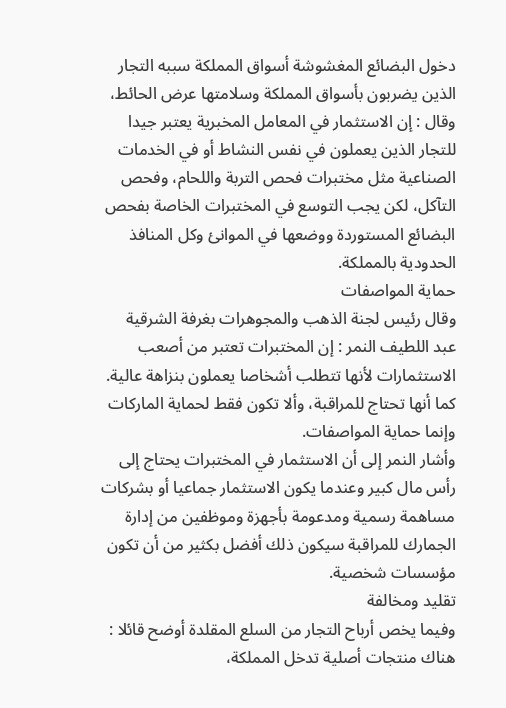دخول البضائع المغشوشة أسواق المملكة سببه التجار الذين يضربون بأسواق المملكة وسلامتها عرض الحائط، وقال : إن الاستثمار في المعامل المخبرية يعتبر جيدا للتجار الذين يعملون في نفس النشاط أو في الخدمات الصناعية مثل مختبرات فحص التربة واللحام، وفحص التآكل، لكن يجب التوسع في المختبرات الخاصة بفحص البضائع المستوردة ووضعها في الموانئ وكل المنافذ الحدودية بالمملكة.
حماية المواصفات
وقال رئيس لجنة الذهب والمجوهرات بغرفة الشرقية عبد اللطيف النمر : إن المختبرات تعتبر من أصعب الاستثمارات لأنها تتطلب أشخاصا يعملون بنزاهة عالية. كما أنها تحتاج للمراقبة، وألا تكون فقط لحماية الماركات وإنما حماية المواصفات.
وأشار النمر إلى أن الاستثمار في المختبرات يحتاج إلى رأس مال كبير وعندما يكون الاستثمار جماعيا أو بشركات مساهمة رسمية ومدعومة بأجهزة وموظفين من إدارة الجمارك للمراقبة سيكون ذلك أفضل بكثير من أن تكون مؤسسات شخصية.
تقليد ومخالفة
وفيما يخص أرباح التجار من السلع المقلدة أوضح قائلا : هناك منتجات أصلية تدخل المملكة،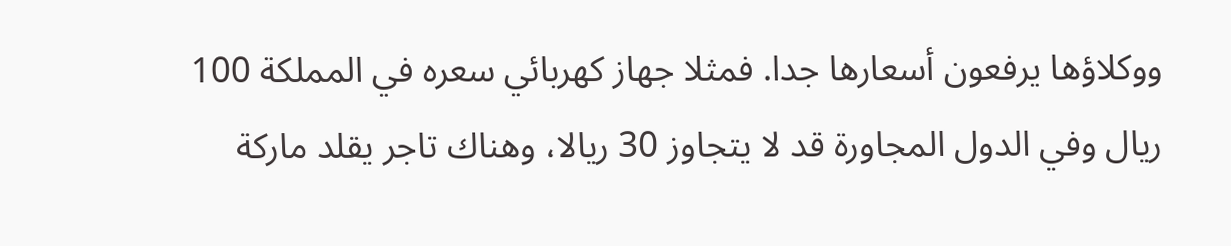ووكلاؤها يرفعون أسعارها جدا. فمثلا جهاز كهربائي سعره في المملكة 100 ريال وفي الدول المجاورة قد لا يتجاوز 30 ريالا، وهناك تاجر يقلد ماركة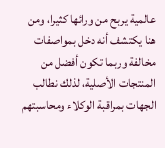عالمية يربح من ورائها كثيرا، ومن هنا يكتشف أنه دخل بمواصفات مخالفة وربما تكون أفضل من المنتجات الأصلية، لذلك نطالب الجهات بمراقبة الوكلاء ومحاسبتهم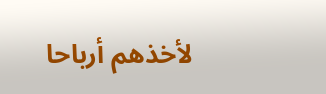لأخذهم أرباحا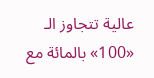عالية تتجاوز الـ «100» بالمائة مع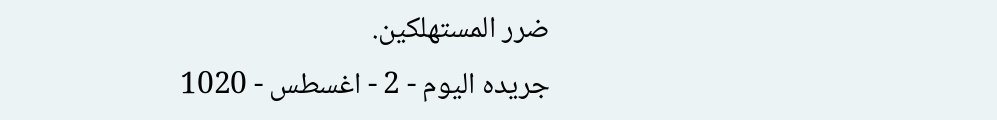ضرر المستهلكين.
جريده اليوم - 2 - اغسطس - 1020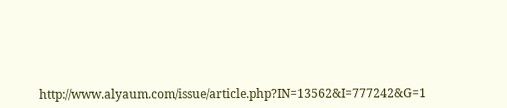http://www.alyaum.com/issue/article.php?IN=13562&I=777242&G=1